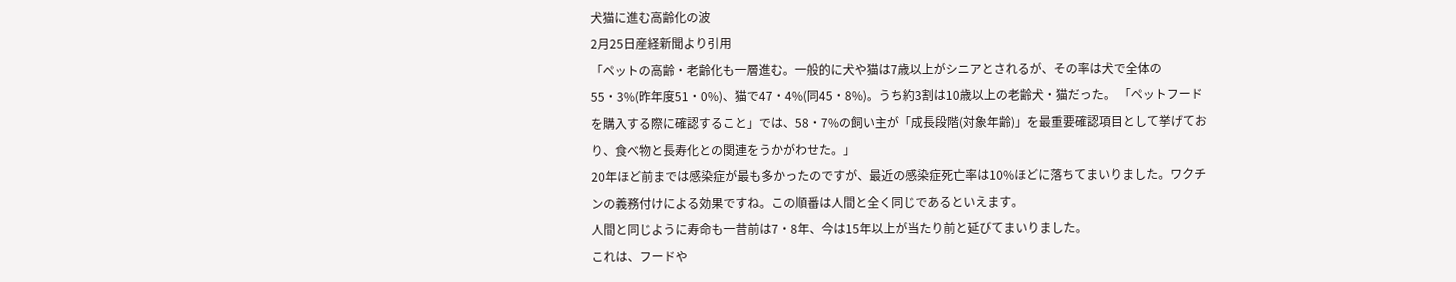犬猫に進む高齢化の波
2月25日産経新聞より引用
「ペットの高齢・老齢化も一層進む。一般的に犬や猫は7歳以上がシニアとされるが、その率は犬で全体の55・3%(昨年度51・0%)、猫で47・4%(同45・8%)。うち約3割は10歳以上の老齢犬・猫だった。 「ペットフードを購入する際に確認すること」では、58・7%の飼い主が「成長段階(対象年齢)」を最重要確認項目として挙げており、食べ物と長寿化との関連をうかがわせた。」
20年ほど前までは感染症が最も多かったのですが、最近の感染症死亡率は10%ほどに落ちてまいりました。ワクチンの義務付けによる効果ですね。この順番は人間と全く同じであるといえます。
人間と同じように寿命も一昔前は7・8年、今は15年以上が当たり前と延びてまいりました。
これは、フードや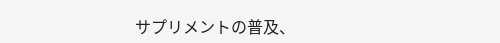サプリメントの普及、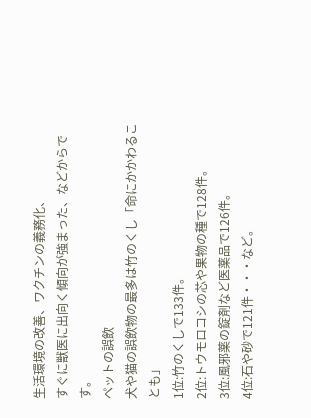生活環境の改善、ワクチンの義務化、
すぐに獣医に出向く傾向が強まった、などからです。
ペットの誤飲
犬や猫の誤飲物の最多は竹のくし「命にかかわることも」
1位:竹のくしで133件。
2位:トウモロコシの芯や果物の種で128件。
3位:風邪薬の錠剤など医薬品で126件。
4位:石や砂で121件・・・など。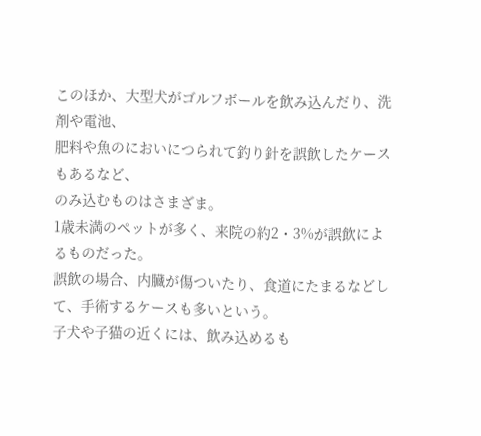このほか、大型犬がゴルフボールを飲み込んだり、洗剤や電池、
肥料や魚のにおいにつられて釣り針を誤飲したケースもあるなど、
のみ込むものはさまざま。
1歳未満のペットが多く、来院の約2・3%が誤飲によるものだった。
誤飲の場合、内臓が傷ついたり、食道にたまるなどして、手術するケースも多いという。
子犬や子猫の近くには、飲み込めるも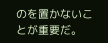のを置かないことが重要だ。